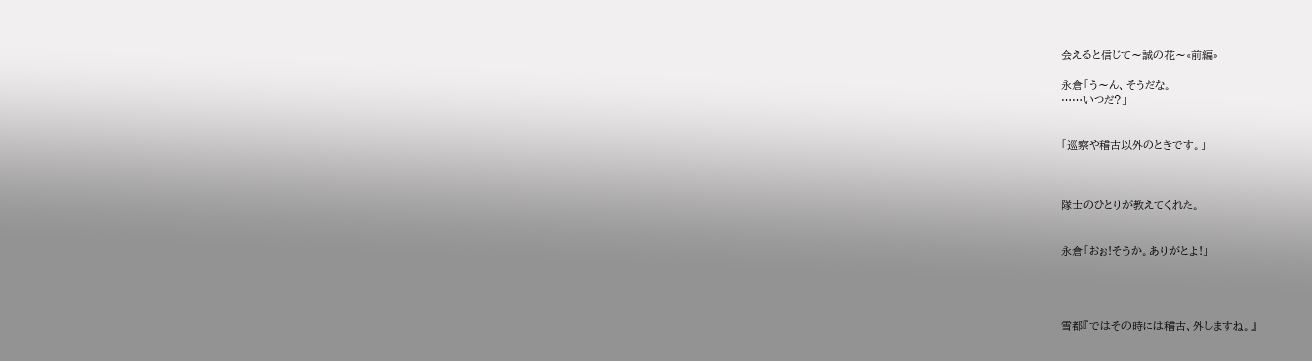会えると信じて〜誠の花〜«前編»

永倉「う〜ん、そうだな。
……いつだ?」


「巡察や稽古以外のときです。」



隊士のひとりが教えてくれた。


永倉「おぉ!そうか。ありがとよ!」




雪都『ではその時には稽古、外しますね。』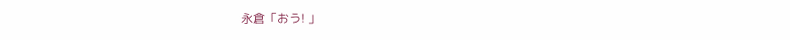永倉「おう! 」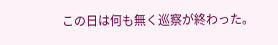この日は何も無く巡察が終わった。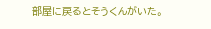部屋に戻るとそうくんがいた。